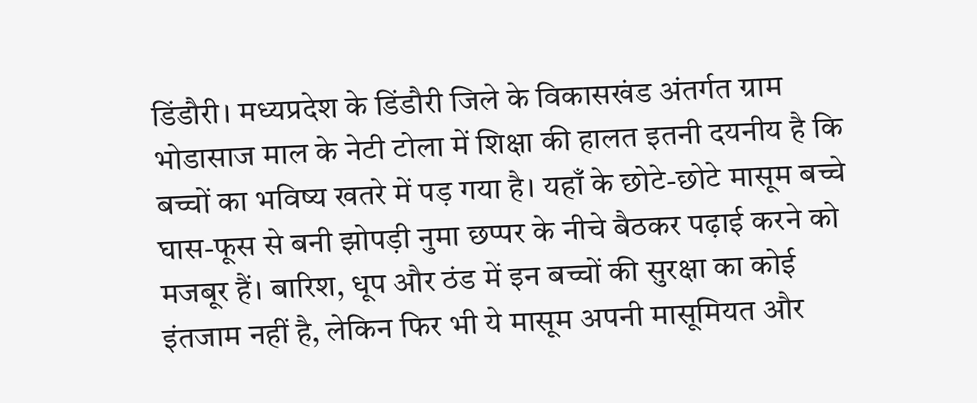डिंडौरी। मध्यप्रदेश के डिंडौरी जिले के विकासखंड अंतर्गत ग्राम भोडासाज माल के नेटी टोला में शिक्षा की हालत इतनी दयनीय है कि बच्चों का भविष्य खतरे में पड़ गया है। यहाँ के छोटे-छोटे मासूम बच्चे घास-फूस से बनी झोपड़ी नुमा छप्पर के नीचे बैठकर पढ़ाई करने को मजबूर हैं। बारिश, धूप और ठंड में इन बच्चों की सुरक्षा का कोई इंतजाम नहीं है, लेकिन फिर भी ये मासूम अपनी मासूमियत और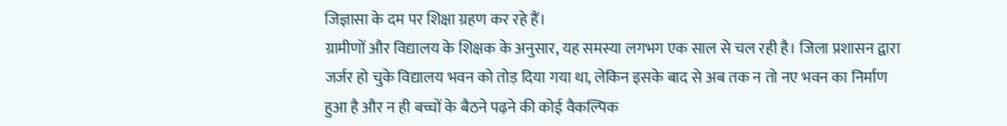जिज्ञासा के दम पर शिक्षा ग्रहण कर रहे हैं।
ग्रामीणों और विद्यालय के शिक्षक के अनुसार, यह समस्या लगभग एक साल से चल रही है। जिला प्रशासन द्वारा जर्जर हो चुके विद्यालय भवन को तोड़ दिया गया था, लेकिन इसके बाद से अब तक न तो नए भवन का निर्माण हुआ है और न ही बच्चों के बैठने पढ़ने की कोई वैकल्पिक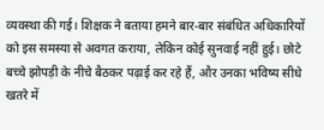व्यवस्था की गई। शिक्षक ने बताया हमने बार-बार संबंधित अधिकारियों को इस समस्या से अवगत कराया, लेकिन कोई सुनवाई नहीं हुई। छोटे बच्चे झोपड़ी के नीचे बैठकर पढ़ाई कर रहे हैं, और उनका भविष्य सीधे खतरे में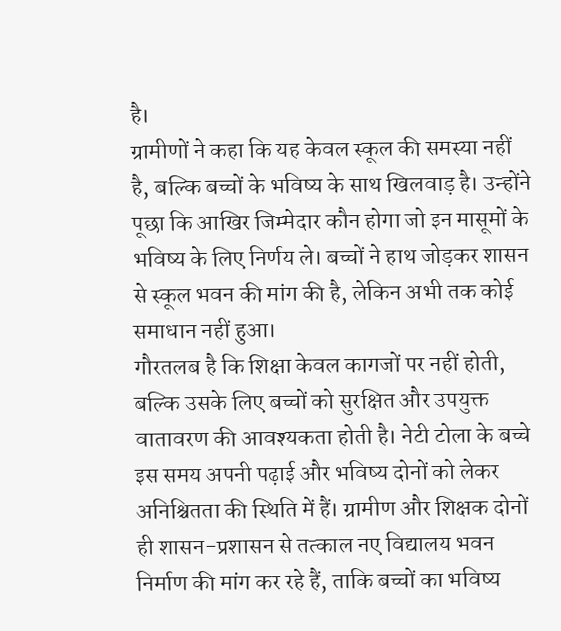है।
ग्रामीणों ने कहा कि यह केवल स्कूल की समस्या नहीं है, बल्कि बच्चों के भविष्य के साथ खिलवाड़ है। उन्होंने पूछा कि आखिर जिम्मेदार कौन होगा जो इन मासूमों के भविष्य के लिए निर्णय ले। बच्चों ने हाथ जोड़कर शासन से स्कूल भवन की मांग की है, लेकिन अभी तक कोई समाधान नहीं हुआ।
गौरतलब है कि शिक्षा केवल कागजों पर नहीं होती, बल्कि उसके लिए बच्चों को सुरक्षित और उपयुक्त वातावरण की आवश्यकता होती है। नेटी टोला के बच्चे इस समय अपनी पढ़ाई और भविष्य दोनों को लेकर अनिश्चितता की स्थिति में हैं। ग्रामीण और शिक्षक दोनों ही शासन-प्रशासन से तत्काल नए विद्यालय भवन निर्माण की मांग कर रहे हैं, ताकि बच्चों का भविष्य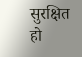सुरक्षित हो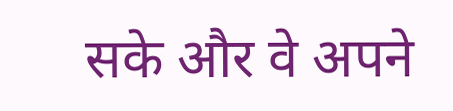सके और वे अपने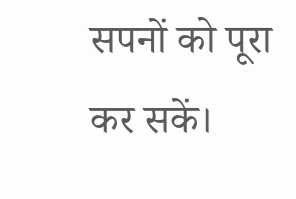सपनों को पूरा कर सकें।